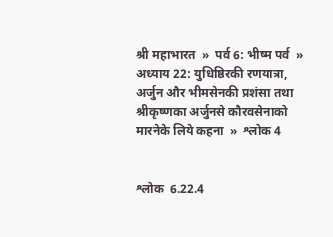श्री महाभारत  »  पर्व 6: भीष्म पर्व  »  अध्याय 22: युधिष्ठिरकी रणयात्रा, अर्जुन और भीमसेनकी प्रशंसा तथा श्रीकृष्णका अर्जुनसे कौरवसेनाको मारनेके लिये कहना  »  श्लोक 4


श्लोक  6.22.4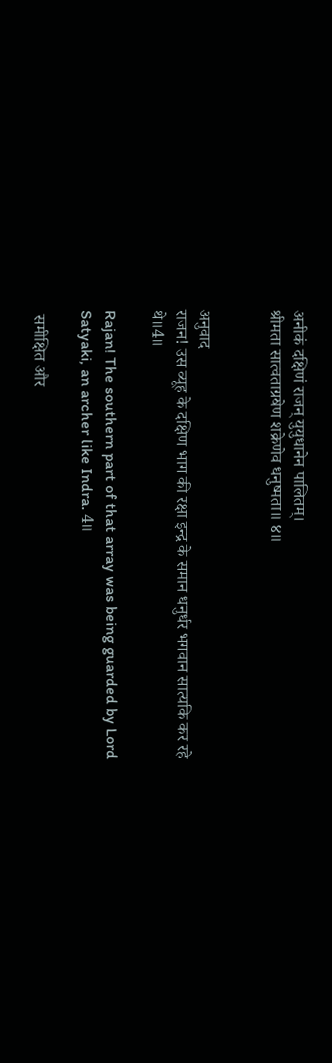अनीकं दक्षिणं राजन् युयुधानेन पालितम्।
श्रीमता सात्वताग्रॺेण शक्रेणेव धनुष्मता॥ ४॥


अनुवाद
राजन! उस व्यूह के दक्षिण भाग की रक्षा इन्द्र के समान धनुर्धर भगवान सात्यकि कर रहे थे॥4॥

Rajan! The southern part of that array was being guarded by Lord Satyaki, an archer like Indra. 4॥

 समीक्षित और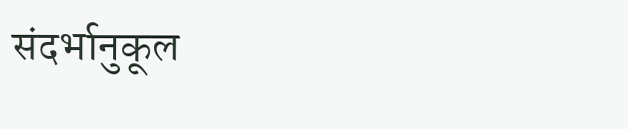संदर्भानुकूल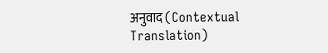अनुवाद (Contextual Translation)